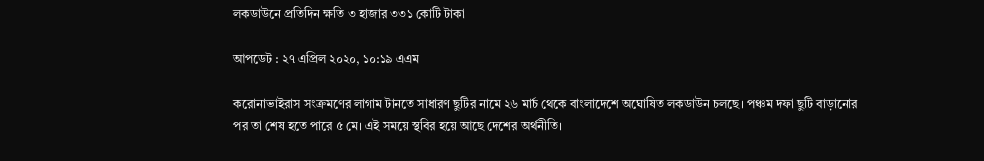লকডাউনে প্রতিদিন ক্ষতি ৩ হাজার ৩৩১ কোটি টাকা

আপডেট : ২৭ এপ্রিল ২০২০, ১০:১৯ এএম

করোনাভাইরাস সংক্রমণের লাগাম টানতে সাধারণ ছুটির নামে ২৬ মার্চ থেকে বাংলাদেশে অঘোষিত লকডাউন চলছে। পঞ্চম দফা ছুটি বাড়ানোর পর তা শেষ হতে পারে ৫ মে। এই সময়ে স্থবির হয়ে আছে দেশের অর্থনীতি।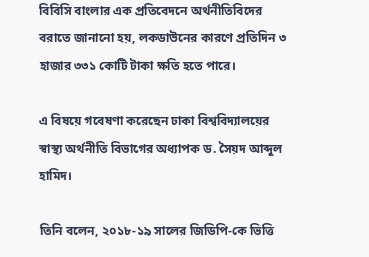বিবিসি বাংলার এক প্রতিবেদনে অর্থনীতিবিদের বরাতে জানানো হয়, লকডাউনের কারণে প্রতিদিন ৩ হাজার ৩৩১ কোটি টাকা ক্ষতি হতে পারে।

এ বিষয়ে গবেষণা করেছেন ঢাকা বিশ্ববিদ্যালয়ের স্বাস্থ্য অর্থনীতি বিভাগের অধ্যাপক ড. সৈয়দ আব্দুল হামিদ।

তিনি বলেন, ২০১৮-১৯ সালের জিডিপি-কে ভিত্তি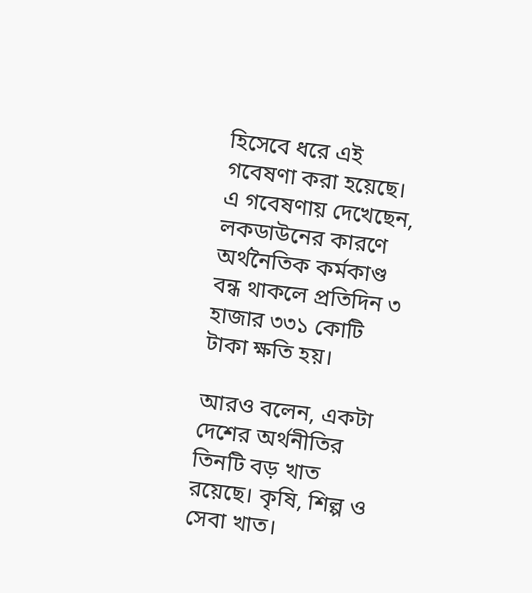হিসেবে ধরে এই গবেষণা করা হয়েছে। এ গবেষণায় দেখেছেন, লকডাউনের কারণে অর্থনৈতিক কর্মকাণ্ড বন্ধ থাকলে প্রতিদিন ৩ হাজার ৩৩১ কোটি টাকা ক্ষতি হয়।

আরও বলেন, একটা দেশের অর্থনীতির তিনটি বড় খাত রয়েছে। কৃষি, শিল্প ও সেবা খাত।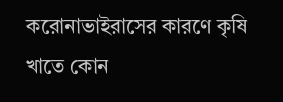করোনাভাইরাসের কারণে কৃষি খাতে কোন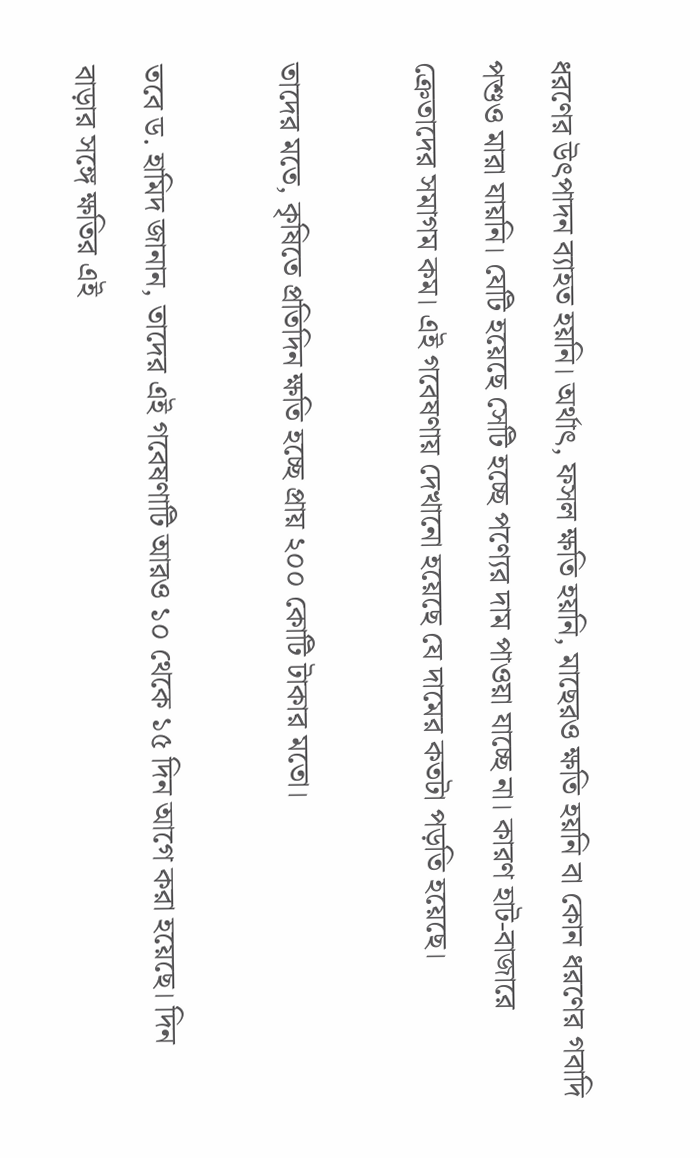ধরণের উৎপাদন ব্যাহত হয়নি। অর্থাৎ, ফসল ক্ষতি হয়নি, মাছেরও ক্ষতি হয়নি বা কোন ধরণের গবাদি পশুও মারা যায়নি। যেটি হয়েছে সেটি হচ্ছে পণ্যের দাম পাওয়া যাচ্ছে না। কারণ হাট-বাজারে ক্রেতাদের সমাগম কম। এই গবেষণায় দেখানো হয়েছে যে দামের কতটা পড়তি হয়েছে।

তাদের মতে, কৃষিতে প্রতিদিন ক্ষতি হচ্ছে প্রায় ২০০ কোটি টাকার মতো।

তবে ড. হামিদ জানান, তাদের এই গবেষণাটি আরও ১০ থেকে ১৫ দিন আগে করা হয়েছে। দিন বাড়ার সঙ্গে ক্ষতির এই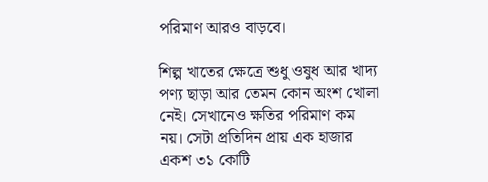পরিমাণ আরও বাড়বে।

শিল্প খাতের ক্ষেত্রে শুধু ওষুধ আর খাদ্য পণ্য ছাড়া আর তেমন কোন অংশ খোলা নেই। সেখানেও ক্ষতির পরিমাণ কম নয়। সেটা প্রতিদিন প্রায় এক হাজার একশ ৩১ কোটি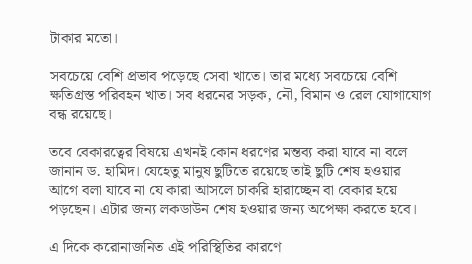টাকার মতো।

সবচেয়ে বেশি প্রভাব পড়েছে সেবা খাতে। তার মধ্যে সবচেয়ে বেশি ক্ষতিগ্রস্ত পরিবহন খাত। সব ধরনের সড়ক, নৌ, বিমান ও রেল যোগাযোগ বন্ধ রয়েছে।

তবে বেকারত্বের বিষয়ে এখনই কোন ধরণের মন্তব্য করা যাবে না বলে জানান ড. হামিদ। যেহেতু মানুষ ছুটিতে রয়েছে তাই ছুটি শেষ হওয়ার আগে বলা যাবে না যে কারা আসলে চাকরি হারাচ্ছেন বা বেকার হয়ে পড়ছেন। এটার জন্য লকডাউন শেষ হওয়ার জন্য অপেক্ষা করতে হবে।

এ দিকে করোনাজনিত এই পরিস্থিতির কারণে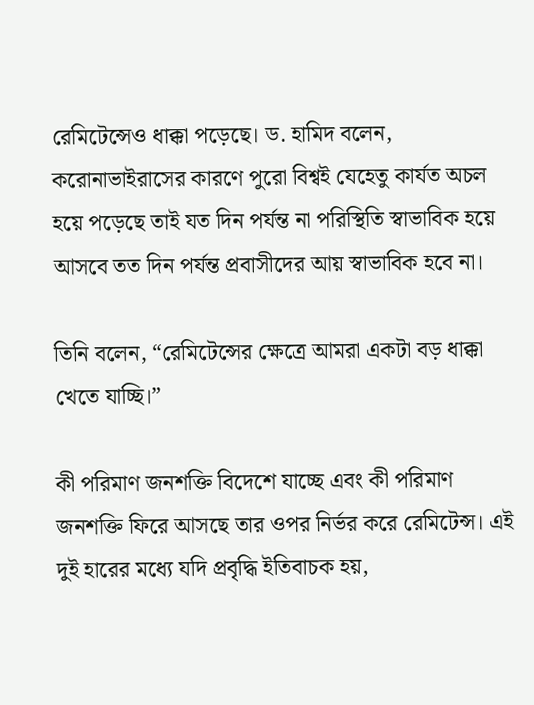রেমিটেন্সেও ধাক্কা পড়েছে। ড. হামিদ বলেন, করোনাভাইরাসের কারণে পুরো বিশ্বই যেহেতু কার্যত অচল হয়ে পড়েছে তাই যত দিন পর্যন্ত না পরিস্থিতি স্বাভাবিক হয়ে আসবে তত দিন পর্যন্ত প্রবাসীদের আয় স্বাভাবিক হবে না।

তিনি বলেন, “রেমিটেন্সের ক্ষেত্রে আমরা একটা বড় ধাক্কা খেতে যাচ্ছি।”

কী পরিমাণ জনশক্তি বিদেশে যাচ্ছে এবং কী পরিমাণ জনশক্তি ফিরে আসছে তার ওপর নির্ভর করে রেমিটেন্স। এই দুই হারের মধ্যে যদি প্রবৃদ্ধি ইতিবাচক হয়,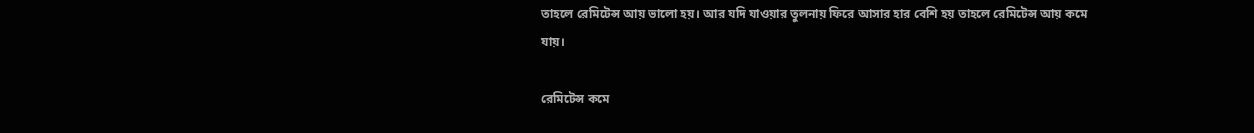তাহলে রেমিটেন্স আয় ভালো হয়। আর যদি যাওয়ার তুলনায় ফিরে আসার হার বেশি হয় তাহলে রেমিটেন্স আয় কমে যায়।

রেমিটেন্স কমে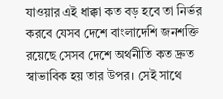যাওয়ার এই ধাক্কা কত বড় হবে তা নির্ভর করবে যেসব দেশে বাংলাদেশি জনশক্তি রয়েছে সেসব দেশে অর্থনীতি কত দ্রুত স্বাভাবিক হয় তার উপর। সেই সাথে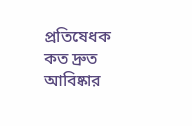প্রতিষেধক কত দ্রুত আবিষ্কার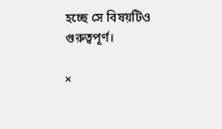হচ্ছে সে বিষয়টিও গুরুত্বপূর্ণ।

×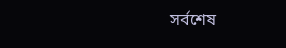সর্বশেষ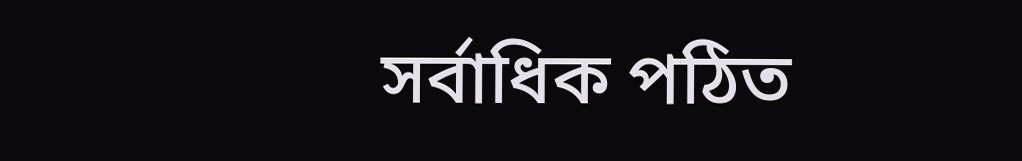সর্বাধিক পঠিত